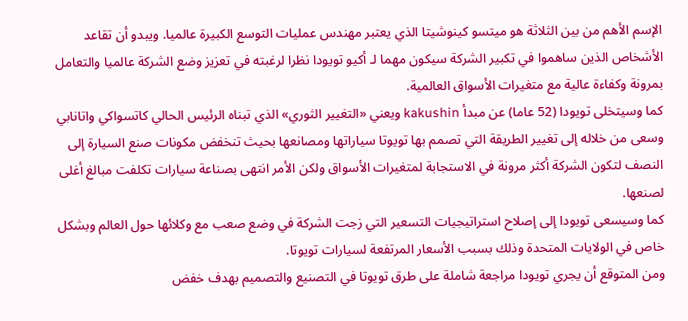الإسم الأهم من بين الثلاثة هو ميتسو كينوشيتا الذي يعتبر مهندس عمليات التوسع الكبيرة عالميا. ويبدو أن تقاعد الأشخاص الذين ساهموا في تكبير الشركة سيكون مهما لـ أكيو تويودا نظرا لرغبته في تعزيز وضع الشركة عالميا والتعامل بمرونة وكفاءة عالية مع متغيرات الأسواق العالمية.
كما وسيتخلى تويودا (52 عاما) عن مبدأ kakushin ويعني «التغيير الثوري» الذي تبناه الرئيس الحالي كاتسواكي واتانابي وسعى من خلاله إلى تغيير الطريقة التي تصمم بها تويوتا سياراتها ومصانعها بحيث تنخفض مكونات صنع السيارة إلى النصف لتكون الشركة أكثر مرونة في الاستجابة لمتغيرات الأسواق ولكن الأمر انتهى بصناعة سيارات تكلفت مبالغ أغلى لصنعها.
كما وسيسعى تويودا إلى إصلاح استراتيجيات التسعير التي زجت الشركة في وضع صعب مع وكلائها حول العالم وبشكل خاص في الولايات المتحدة وذلك بسبب الأسعار المرتفعة لسيارات تويوتا.
ومن المتوقع أن يجري تويودا مراجعة شاملة على طرق تويوتا في التصنيع والتصميم بهدف خفض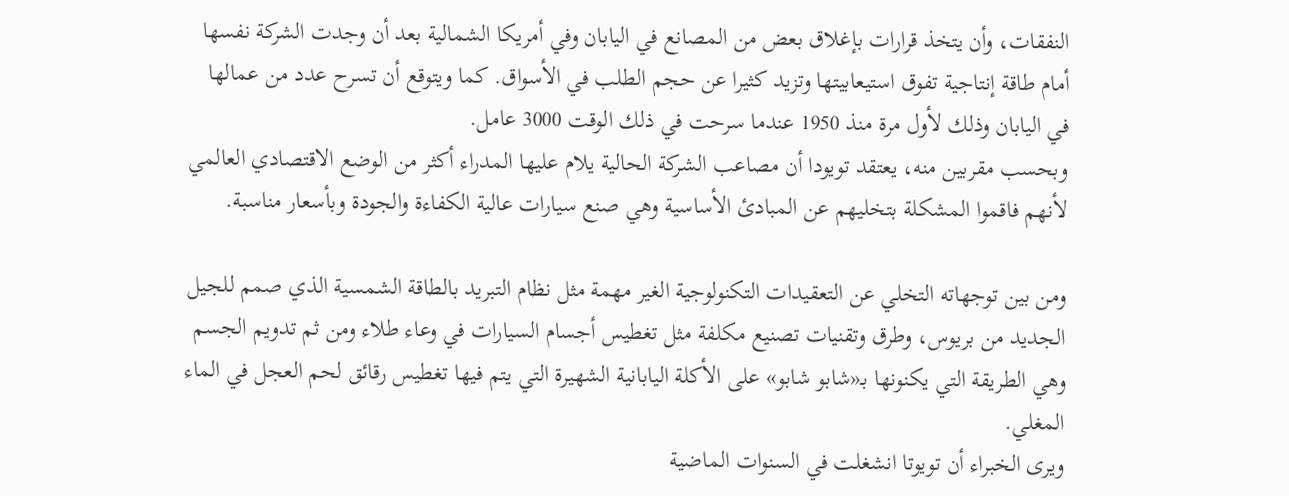النفقات، وأن يتخذ قرارات بإغلاق بعض من المصانع في اليابان وفي أمريكا الشمالية بعد أن وجدت الشركة نفسها أمام طاقة إنتاجية تفوق استيعابيتها وتزيد كثيرا عن حجم الطلب في الأسواق. كما ويتوقع أن تسرح عدد من عمالها في اليابان وذلك لأول مرة منذ 1950 عندما سرحت في ذلك الوقت 3000 عامل.
وبحسب مقربين منه، يعتقد تويودا أن مصاعب الشركة الحالية يلام عليها المدراء أكثر من الوضع الاقتصادي العالمي لأنهم فاقموا المشكلة بتخليهم عن المبادئ الأساسية وهي صنع سيارات عالية الكفاءة والجودة وبأسعار مناسبة.

ومن بين توجهاته التخلي عن التعقيدات التكنولوجية الغير مهمة مثل نظام التبريد بالطاقة الشمسية الذي صمم للجيل الجديد من بريوس، وطرق وتقنيات تصنيع مكلفة مثل تغطيس أجسام السيارات في وعاء طلاء ومن ثم تدويم الجسم وهي الطريقة التي يكنونها بـ«شابو شابو» على الأكلة اليابانية الشهيرة التي يتم فيها تغطيس رقائق لحم العجل في الماء المغلي.
ويرى الخبراء أن تويوتا انشغلت في السنوات الماضية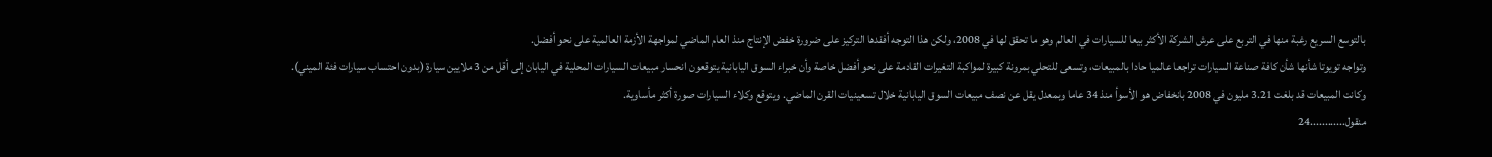بالتوسع السريع رغبة منها في التربع على عرش الشركة الأكثر بيعا للسيارات في العالم وهو ما تحقق لها في 2008، ولكن هذا التوجه أفقدها التركيز على ضرورة خفض الإنتاج منذ العام الماضي لمواجهة الأزمة العالمية على نحو أفضل.
وتواجه تويوتا شأنها شأن كافة صناعة السيارات تراجعا عالميا حادا بالمبيعات، وتسعى للتحلي بمرونة كبيرة لمواكبة التغيرات القادمة على نحو أفضل خاصة وأن خبراء السوق اليابانية يتوقعون انحسار مبيعات السيارات المحلية في اليابان إلى أقل من 3 ملايين سيارة (بدون احتساب سيارات فئة الميني).
وكانت المبيعات قد بلغت 3.21 مليون في 2008 بانخفاض هو الأسوأ منذ 34 عاما وبمعدل يقل عن نصف مبيعات السوق اليابانية خلال تسعينيات القرن الماضي. ويتوقع وكلاء السيارات صورة أكثر مأساوية.
منقول............24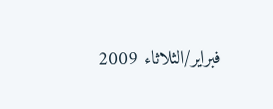فبراير/الثلاثاء 2009